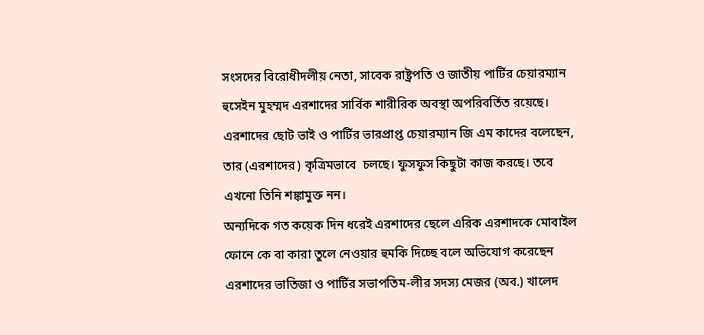সংসদের বিরোধীদলীয় নেতা, সাবেক রাষ্ট্রপতি ও জাতীয় পার্টির চেয়ারম্যান হুসেইন মুহম্মদ এরশাদের সার্বিক শারীরিক অবস্থা অপরিবর্তিত রয়েছে। এরশাদের ছোট ভাই ও পার্টির ভারপ্রাপ্ত চেয়ারম্যান জি এম কাদের বলেছেন, তার (এরশাদের) কৃত্রিমভাবে  চলছে। ফুসফুস কিছুটা কাজ করছে। তবে এখনো তিনি শঙ্কামুক্ত নন।
অন্যদিকে গত কয়েক দিন ধরেই এরশাদের ছেলে এরিক এরশাদকে মোবাইল ফোনে কে বা কারা তুলে নেওয়ার হুমকি দিচ্ছে বলে অভিযোগ করেছেন এরশাদের ভাতিজা ও পার্টির সভাপতিম-লীর সদস্য মেজর (অব.) খালেদ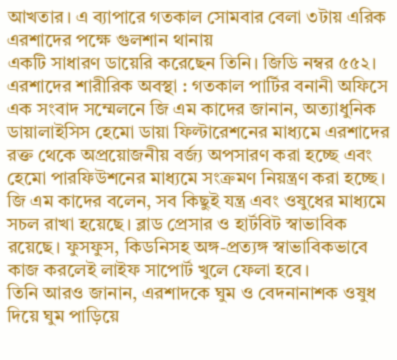আখতার। এ ব্যাপারে গতকাল সোমবার বেলা ৩টায় এরিক এরশাদের পক্ষে গুলশান থানায়
একটি সাধারণ ডায়েরি করেছেন তিনি। জিডি নম্বর ৫৫২।
এরশাদের শারীরিক অবস্থা : গতকাল পার্টির বনানী অফিসে এক সংবাদ সম্মেলনে জি এম কাদের জানান, অত্যাধুনিক ডায়ালাইসিস হেমো ডায়া ফিল্টারেশনের মাধ্যমে এরশাদের রক্ত থেকে অপ্রয়োজনীয় বর্জ্য অপসারণ করা হচ্ছে এবং হেমো পারফিউশনের মাধ্যমে সংক্রমণ নিয়ন্ত্রণ করা হচ্ছে।
জি এম কাদের বলেন, সব কিছুই যন্ত্র এবং ওষুধের মাধ্যমে সচল রাখা হয়েছে। ব্লাড প্রেসার ও হার্টবিট স্বাভাবিক রয়েছে। ফুসফুস, কিডনিসহ অঙ্গ-প্রত্যঙ্গ স্বাভাবিকভাবে কাজ করলেই লাইফ সাপোর্ট খুলে ফেলা হবে।
তিনি আরও জানান, এরশাদকে ঘুম ও বেদনানাশক ওষুধ দিয়ে ঘুম পাড়িয়ে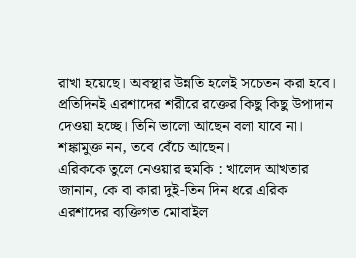রাখা হয়েছে। অবস্থার উন্নতি হলেই সচেতন করা হবে। প্রতিদিনই এরশাদের শরীরে রক্তের কিছু কিছু উপাদান দেওয়া হচ্ছে। তিনি ভালো আছেন বলা যাবে না। শঙ্কামুক্ত নন, তবে বেঁচে আছেন।
এরিককে তুলে নেওয়ার হুমকি : খালেদ আখতার জানান, কে বা কারা দুই-তিন দিন ধরে এরিক এরশাদের ব্যক্তিগত মোবাইল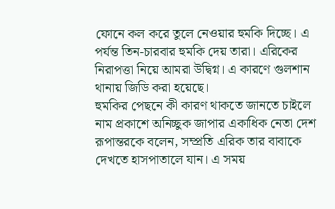ফোনে কল করে তুলে নেওয়ার হুমকি দিচ্ছে। এ পর্যন্ত তিন-চারবার হুমকি দেয় তারা। এরিকের নিরাপত্তা নিয়ে আমরা উদ্বিগ্ন। এ কারণে গুলশান থানায় জিডি করা হয়েছে।
হুমকির পেছনে কী কারণ থাকতে জানতে চাইলে নাম প্রকাশে অনিচ্ছুক জাপার একাধিক নেতা দেশ রূপান্তরকে বলেন, সম্প্রতি এরিক তার বাবাকে দেখতে হাসপাতালে যান। এ সময়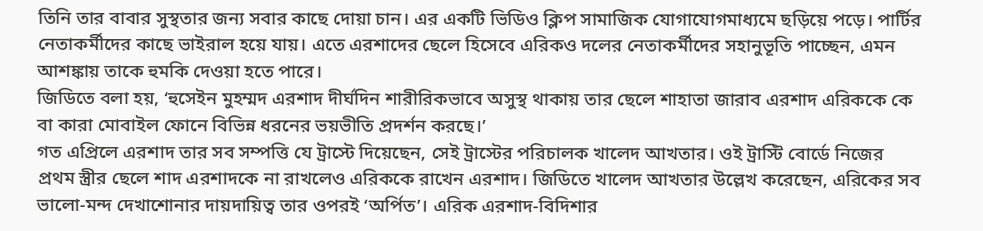তিনি তার বাবার সুস্থতার জন্য সবার কাছে দোয়া চান। এর একটি ভিডিও ক্লিপ সামাজিক যোগাযোগমাধ্যমে ছড়িয়ে পড়ে। পার্টির নেতাকর্মীদের কাছে ভাইরাল হয়ে যায়। এতে এরশাদের ছেলে হিসেবে এরিকও দলের নেতাকর্মীদের সহানুভূতি পাচ্ছেন, এমন আশঙ্কায় তাকে হুমকি দেওয়া হতে পারে।
জিডিতে বলা হয়, ‘হুসেইন মুহম্মদ এরশাদ দীর্ঘদিন শারীরিকভাবে অসুস্থ থাকায় তার ছেলে শাহাতা জারাব এরশাদ এরিককে কে বা কারা মোবাইল ফোনে বিভিন্ন ধরনের ভয়ভীতি প্রদর্শন করছে।’
গত এপ্রিলে এরশাদ তার সব সম্পত্তি যে ট্রাস্টে দিয়েছেন, সেই ট্রাস্টের পরিচালক খালেদ আখতার। ওই ট্রাস্টি বোর্ডে নিজের প্রথম স্ত্রীর ছেলে শাদ এরশাদকে না রাখলেও এরিককে রাখেন এরশাদ। জিডিতে খালেদ আখতার উল্লেখ করেছেন, এরিকের সব ভালো-মন্দ দেখাশোনার দায়দায়িত্ব তার ওপরই ‘অর্পিত’। এরিক এরশাদ-বিদিশার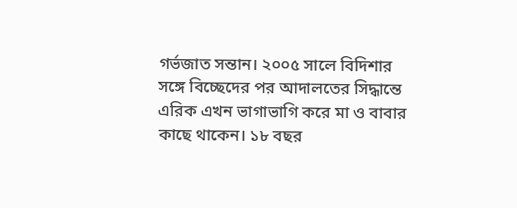গর্ভজাত সন্তান। ২০০৫ সালে বিদিশার সঙ্গে বিচ্ছেদের পর আদালতের সিদ্ধান্তে এরিক এখন ভাগাভাগি করে মা ও বাবার কাছে থাকেন। ১৮ বছর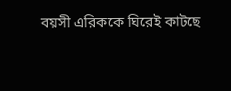বয়সী এরিককে ঘিরেই কাটছে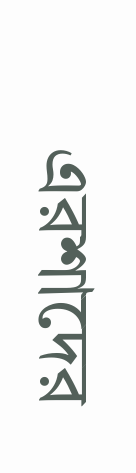এরশাদের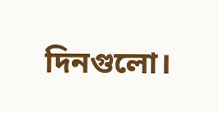দিনগুলো।